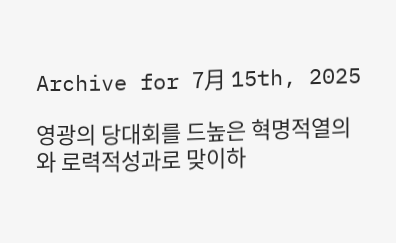Archive for 7月 15th, 2025

영광의 당대회를 드높은 혁명적열의와 로력적성과로 맞이하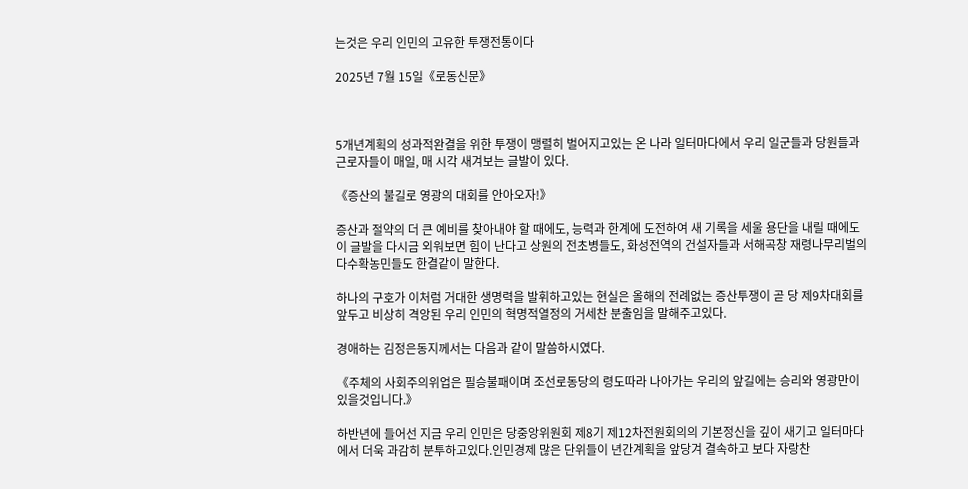는것은 우리 인민의 고유한 투쟁전통이다

2025년 7월 15일《로동신문》



5개년계획의 성과적완결을 위한 투쟁이 맹렬히 벌어지고있는 온 나라 일터마다에서 우리 일군들과 당원들과 근로자들이 매일, 매 시각 새겨보는 글발이 있다.

《증산의 불길로 영광의 대회를 안아오자!》

증산과 절약의 더 큰 예비를 찾아내야 할 때에도, 능력과 한계에 도전하여 새 기록을 세울 용단을 내릴 때에도 이 글발을 다시금 외워보면 힘이 난다고 상원의 전초병들도, 화성전역의 건설자들과 서해곡창 재령나무리벌의 다수확농민들도 한결같이 말한다.

하나의 구호가 이처럼 거대한 생명력을 발휘하고있는 현실은 올해의 전례없는 증산투쟁이 곧 당 제9차대회를 앞두고 비상히 격앙된 우리 인민의 혁명적열정의 거세찬 분출임을 말해주고있다.

경애하는 김정은동지께서는 다음과 같이 말씀하시였다.

《주체의 사회주의위업은 필승불패이며 조선로동당의 령도따라 나아가는 우리의 앞길에는 승리와 영광만이 있을것입니다.》

하반년에 들어선 지금 우리 인민은 당중앙위원회 제8기 제12차전원회의의 기본정신을 깊이 새기고 일터마다에서 더욱 과감히 분투하고있다.인민경제 많은 단위들이 년간계획을 앞당겨 결속하고 보다 자랑찬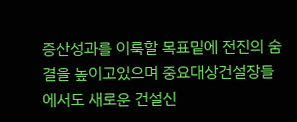증산성과를 이룩할 목표밑에 전진의 숨결을 높이고있으며 중요대상건설장들에서도 새로운 건설신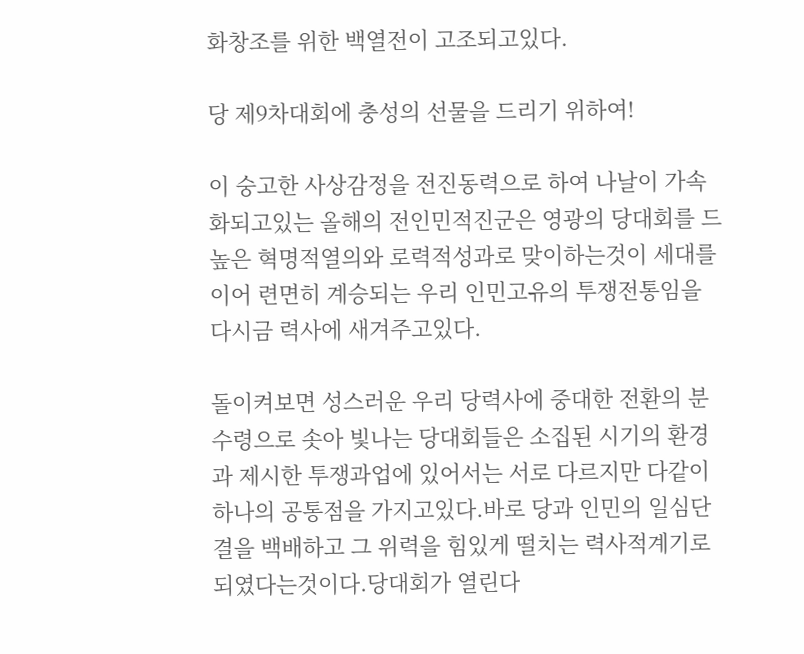화창조를 위한 백열전이 고조되고있다.

당 제9차대회에 충성의 선물을 드리기 위하여!

이 숭고한 사상감정을 전진동력으로 하여 나날이 가속화되고있는 올해의 전인민적진군은 영광의 당대회를 드높은 혁명적열의와 로력적성과로 맞이하는것이 세대를 이어 련면히 계승되는 우리 인민고유의 투쟁전통임을 다시금 력사에 새겨주고있다.

돌이켜보면 성스러운 우리 당력사에 중대한 전환의 분수령으로 솟아 빛나는 당대회들은 소집된 시기의 환경과 제시한 투쟁과업에 있어서는 서로 다르지만 다같이 하나의 공통점을 가지고있다.바로 당과 인민의 일심단결을 백배하고 그 위력을 힘있게 떨치는 력사적계기로 되였다는것이다.당대회가 열린다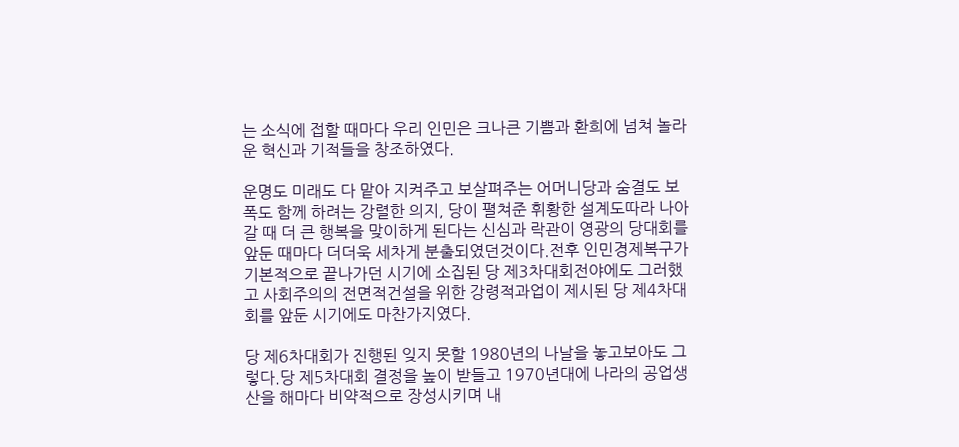는 소식에 접할 때마다 우리 인민은 크나큰 기쁨과 환희에 넘쳐 놀라운 혁신과 기적들을 창조하였다.

운명도 미래도 다 맡아 지켜주고 보살펴주는 어머니당과 숨결도 보폭도 함께 하려는 강렬한 의지, 당이 펼쳐준 휘황한 설계도따라 나아갈 때 더 큰 행복을 맞이하게 된다는 신심과 락관이 영광의 당대회를 앞둔 때마다 더더욱 세차게 분출되였던것이다.전후 인민경제복구가 기본적으로 끝나가던 시기에 소집된 당 제3차대회전야에도 그러했고 사회주의의 전면적건설을 위한 강령적과업이 제시된 당 제4차대회를 앞둔 시기에도 마찬가지였다.

당 제6차대회가 진행된 잊지 못할 1980년의 나날을 놓고보아도 그렇다.당 제5차대회 결정을 높이 받들고 1970년대에 나라의 공업생산을 해마다 비약적으로 장성시키며 내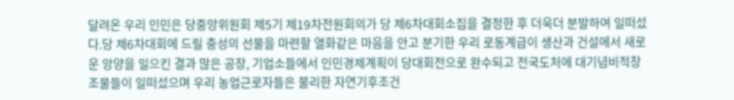달려온 우리 인민은 당중앙위원회 제5기 제19차전원회의가 당 제6차대회소집을 결정한 후 더욱더 분발하여 일떠섰다.당 제6차대회에 드릴 충성의 선물을 마련할 열화같은 마음을 안고 분기한 우리 로동계급이 생산과 건설에서 새로운 앙양을 일으킨 결과 많은 공장, 기업소들에서 인민경제계획이 당대회전으로 완수되고 전국도처에 대기념비적창조물들이 일떠섰으며 우리 농업근로자들은 불리한 자연기후조건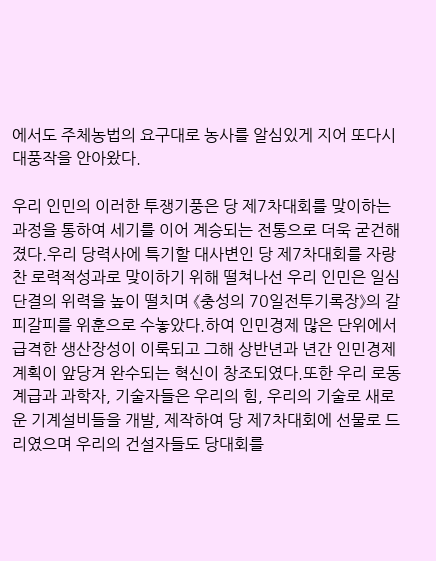에서도 주체농법의 요구대로 농사를 알심있게 지어 또다시 대풍작을 안아왔다.

우리 인민의 이러한 투쟁기풍은 당 제7차대회를 맞이하는 과정을 통하여 세기를 이어 계승되는 전통으로 더욱 굳건해졌다.우리 당력사에 특기할 대사변인 당 제7차대회를 자랑찬 로력적성과로 맞이하기 위해 떨쳐나선 우리 인민은 일심단결의 위력을 높이 떨치며 《충성의 70일전투기록장》의 갈피갈피를 위훈으로 수놓았다.하여 인민경제 많은 단위에서 급격한 생산장성이 이룩되고 그해 상반년과 년간 인민경제계획이 앞당겨 완수되는 혁신이 창조되였다.또한 우리 로동계급과 과학자, 기술자들은 우리의 힘, 우리의 기술로 새로운 기계설비들을 개발, 제작하여 당 제7차대회에 선물로 드리였으며 우리의 건설자들도 당대회를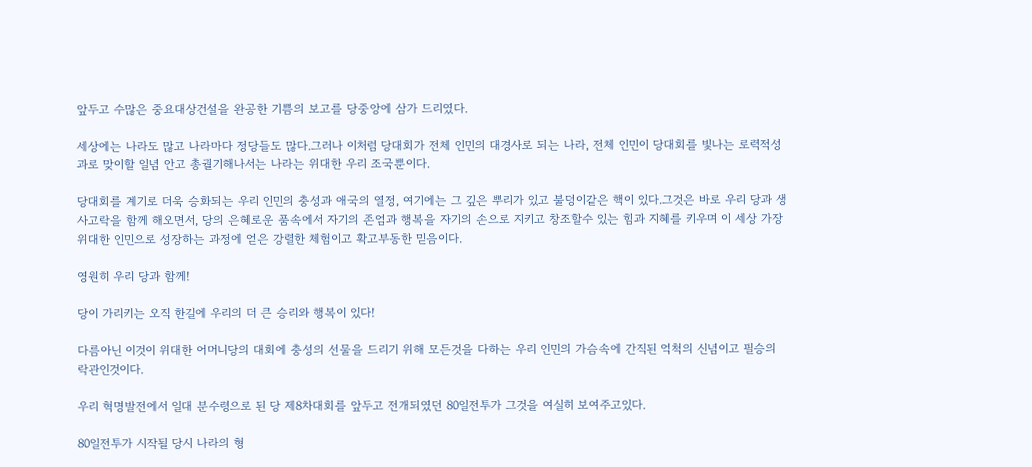앞두고 수많은 중요대상건설을 완공한 기쁨의 보고를 당중앙에 삼가 드리였다.

세상에는 나라도 많고 나라마다 정당들도 많다.그러나 이처럼 당대회가 전체 인민의 대경사로 되는 나라, 전체 인민이 당대회를 빛나는 로력적성과로 맞이할 일념 안고 총궐기해나서는 나라는 위대한 우리 조국뿐이다.

당대회를 계기로 더욱 승화되는 우리 인민의 충성과 애국의 열정, 여기에는 그 깊은 뿌리가 있고 불덩이같은 핵이 있다.그것은 바로 우리 당과 생사고락을 함께 해오면서, 당의 은혜로운 품속에서 자기의 존엄과 행복을 자기의 손으로 지키고 창조할수 있는 힘과 지혜를 키우며 이 세상 가장 위대한 인민으로 성장하는 과정에 얻은 강렬한 체험이고 확고부동한 믿음이다.

영원히 우리 당과 함께!

당이 가리키는 오직 한길에 우리의 더 큰 승리와 행복이 있다!

다름아닌 이것이 위대한 어머니당의 대회에 충성의 선물을 드리기 위해 모든것을 다하는 우리 인민의 가슴속에 간직된 억척의 신념이고 필승의 락관인것이다.

우리 혁명발전에서 일대 분수령으로 된 당 제8차대회를 앞두고 전개되였던 80일전투가 그것을 여실히 보여주고있다.

80일전투가 시작될 당시 나라의 형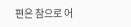편은 참으로 어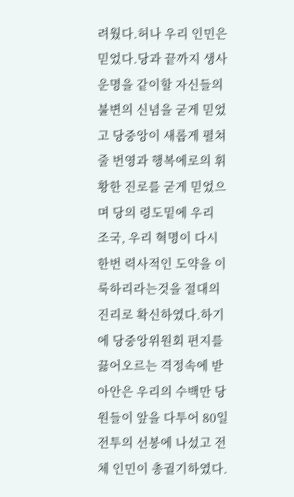려웠다.허나 우리 인민은 믿었다.당과 끝까지 생사운명을 같이할 자신들의 불변의 신념을 굳게 믿었고 당중앙이 새롭게 펼쳐줄 번영과 행복에로의 휘황한 진로를 굳게 믿었으며 당의 령도밑에 우리 조국, 우리 혁명이 다시한번 력사적인 도약을 이룩하리라는것을 절대의 진리로 확신하였다.하기에 당중앙위원회 편지를 끓어오르는 격정속에 받아안은 우리의 수백만 당원들이 앞을 다투어 80일전투의 선봉에 나섰고 전체 인민이 총궐기하였다.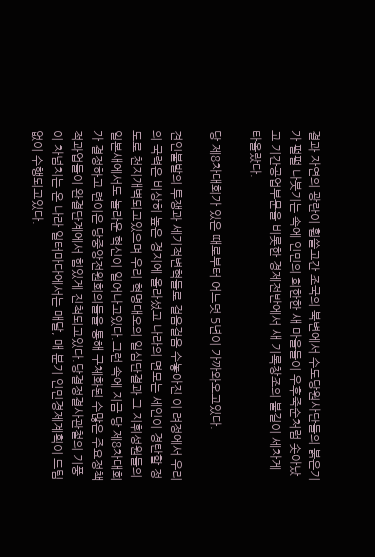결과 자연의 광란이 휩쓸고간 조국의 북변에서 수도당원사단들의 붉은기가 펄펄 나붓기는 속에 인민의 희한한 새 마을들이 우후죽순처럼 솟아났고 기간공업부문을 비롯한 경제전반에서 새 기록창조의 불길이 세차게 타올랐다.

당 제8차대회가 있은 때로부터 어느덧 5년이 가까와오고있다.

견인불발의 투쟁과 세기적변혁들로 걸음걸음 수놓아진 이 려정에서 우리의 국력은 비상히 높은 경지에 올라섰고 나라의 면모는 세인이 경탄할 정도로 천지개벽되고있으며 우리 혁명대오의 일심단결과 그 지휘성원들의 일본새에서도 놀라운 혁신이 일어나고있다.그런 속에 지금 당 제8차대회가 결정하고 련이은 당중앙전원회의들을 통해 구체화된 수많은 주요정책적과업들이 완결단계에서 힘있게 진척되고있다.당결정결사관철의 기풍이 차넘치는 온 나라 일터마다에서는 매달, 매 분기 인민경제계획이 드팀없이 수행되고있다.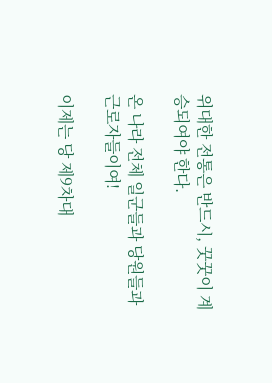위대한 전통은 반드시, 꿋꿋이 계승되여야 한다.

온 나라 전체 일군들과 당원들과 근로자들이여!

이제는 당 제9차대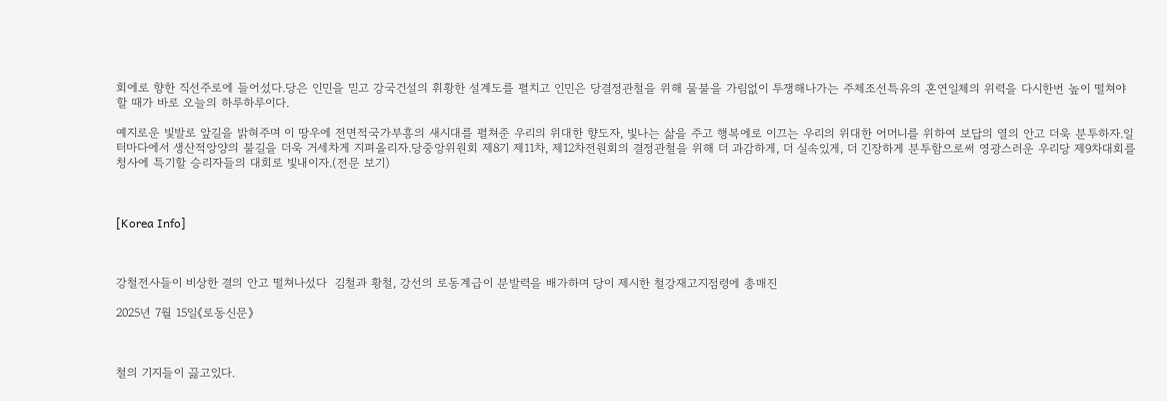회에로 향한 직선주로에 들어섰다.당은 인민을 믿고 강국건설의 휘황한 설계도를 펼치고 인민은 당결정관철을 위해 물불을 가림없이 투쟁해나가는 주체조선특유의 혼연일체의 위력을 다시한번 높이 떨쳐야 할 때가 바로 오늘의 하루하루이다.

예지로운 빛발로 앞길을 밝혀주며 이 땅우에 전면적국가부흥의 새시대를 펼쳐준 우리의 위대한 향도자, 빛나는 삶을 주고 행복에로 이끄는 우리의 위대한 어머니를 위하여 보답의 열의 안고 더욱 분투하자.일터마다에서 생산적앙양의 불길을 더욱 거세차게 지펴올리자.당중앙위원회 제8기 제11차, 제12차전원회의 결정관철을 위해 더 과감하게, 더 실속있게, 더 긴장하게 분투함으로써 영광스러운 우리당 제9차대회를 청사에 특기할 승리자들의 대회로 빛내이자.(전문 보기)



[Korea Info]



강철전사들이 비상한 결의 안고 떨쳐나섰다  김철과 황철, 강선의 로동계급이 분발력을 배가하며 당이 제시한 철강재고지점령에 총매진

2025년 7월 15일《로동신문》



철의 기지들이 끓고있다.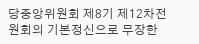당중앙위원회 제8기 제12차전원회의 기본정신으로 무장한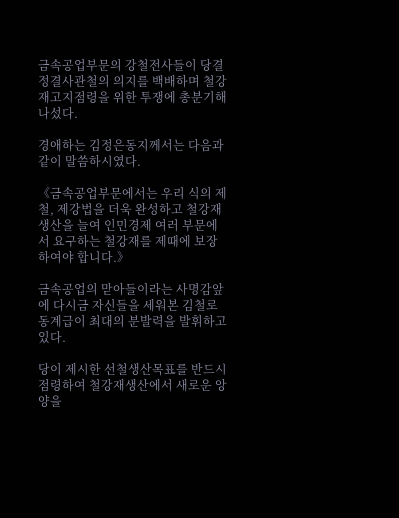금속공업부문의 강철전사들이 당결정결사관철의 의지를 백배하며 철강재고지점령을 위한 투쟁에 총분기해나섰다.

경애하는 김정은동지께서는 다음과 같이 말씀하시였다.

《금속공업부문에서는 우리 식의 제철, 제강법을 더욱 완성하고 철강재생산을 늘여 인민경제 여러 부문에서 요구하는 철강재를 제때에 보장하여야 합니다.》

금속공업의 맏아들이라는 사명감앞에 다시금 자신들을 세워본 김철로동계급이 최대의 분발력을 발휘하고있다.

당이 제시한 선철생산목표를 반드시 점령하여 철강재생산에서 새로운 앙양을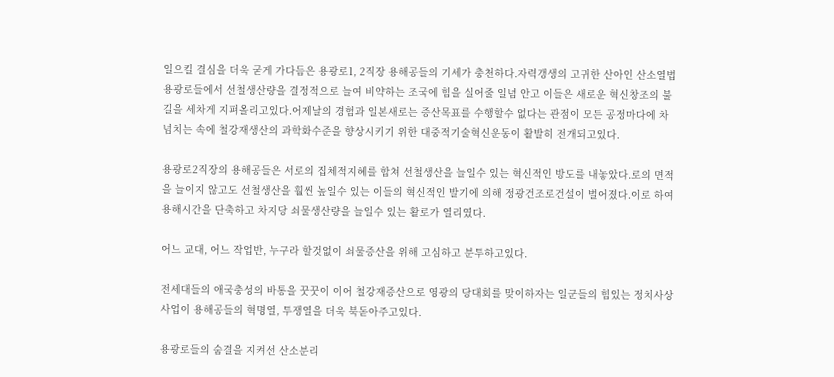일으킬 결심을 더욱 굳게 가다듬은 용광로1, 2직장 용해공들의 기세가 충천하다.자력갱생의 고귀한 산아인 산소열법용광로들에서 선철생산량을 결정적으로 늘여 비약하는 조국에 힘을 실어줄 일념 안고 이들은 새로운 혁신창조의 불길을 세차게 지펴올리고있다.어제날의 경험과 일본새로는 증산목표를 수행할수 없다는 관점이 모든 공정마다에 차넘치는 속에 철강재생산의 과학화수준을 향상시키기 위한 대중적기술혁신운동이 활발히 전개되고있다.

용광로2직장의 용해공들은 서로의 집체적지혜를 합쳐 선철생산을 늘일수 있는 혁신적인 방도를 내놓았다.로의 면적을 늘이지 않고도 선철생산을 훨씬 높일수 있는 이들의 혁신적인 발기에 의해 정광건조로건설이 벌어졌다.이로 하여 용해시간을 단축하고 차지당 쇠물생산량을 늘일수 있는 활로가 열리였다.

어느 교대, 어느 작업반, 누구라 할것없이 쇠물증산을 위해 고심하고 분투하고있다.

전세대들의 애국충성의 바통을 꿋꿋이 이어 철강재증산으로 영광의 당대회를 맞이하자는 일군들의 힘있는 정치사상사업이 용해공들의 혁명열, 투쟁열을 더욱 북돋아주고있다.

용광로들의 숨결을 지켜선 산소분리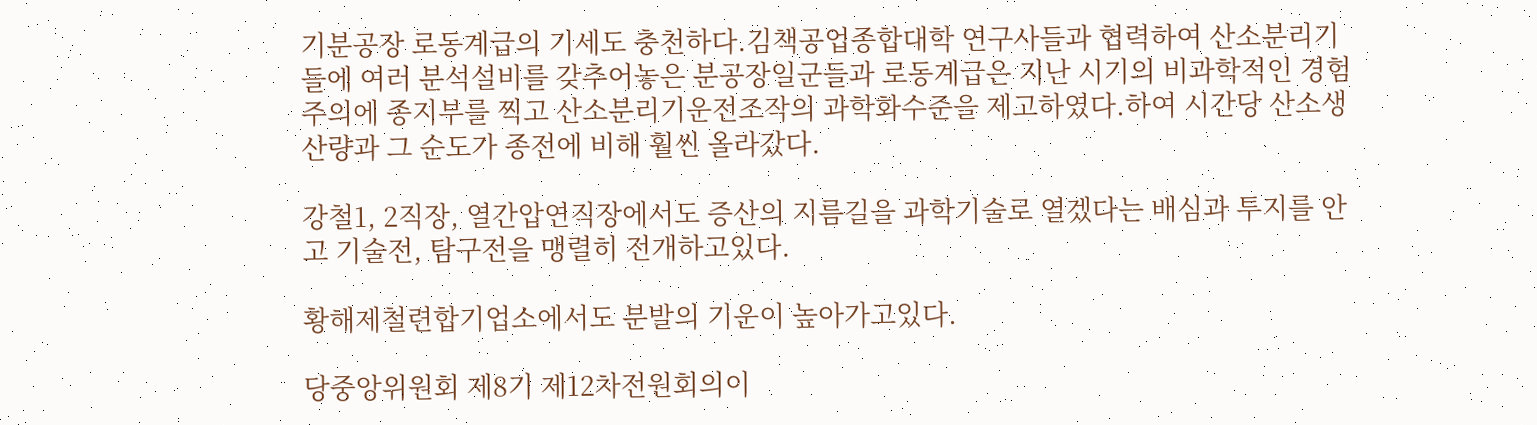기분공장 로동계급의 기세도 충천하다.김책공업종합대학 연구사들과 협력하여 산소분리기들에 여러 분석설비를 갖추어놓은 분공장일군들과 로동계급은 지난 시기의 비과학적인 경험주의에 종지부를 찍고 산소분리기운전조작의 과학화수준을 제고하였다.하여 시간당 산소생산량과 그 순도가 종전에 비해 훨씬 올라갔다.

강철1, 2직장, 열간압연직장에서도 증산의 지름길을 과학기술로 열겠다는 배심과 투지를 안고 기술전, 탐구전을 맹렬히 전개하고있다.

황해제철련합기업소에서도 분발의 기운이 높아가고있다.

당중앙위원회 제8기 제12차전원회의이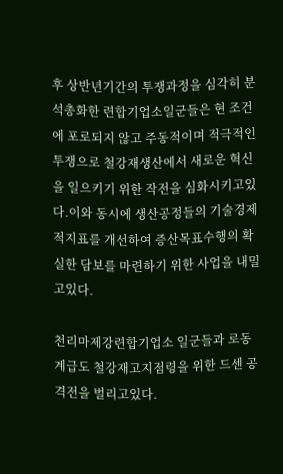후 상반년기간의 투쟁과정을 심각히 분석총화한 련합기업소일군들은 현 조건에 포로되지 않고 주동적이며 적극적인 투쟁으로 철강재생산에서 새로운 혁신을 일으키기 위한 작전을 심화시키고있다.이와 동시에 생산공정들의 기술경제적지표를 개선하여 증산목표수행의 확실한 담보를 마련하기 위한 사업을 내밀고있다.

천리마제강련합기업소 일군들과 로동계급도 철강재고지점령을 위한 드센 공격전을 벌리고있다.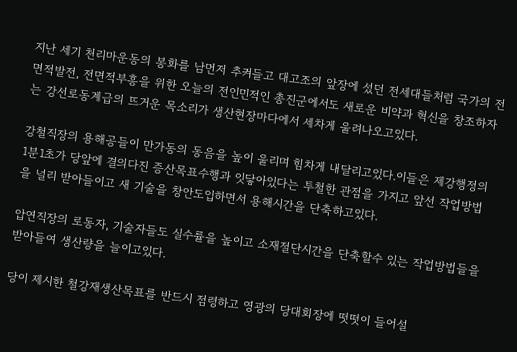지난 세기 천리마운동의 봉화를 남먼저 추켜들고 대고조의 앞장에 섰던 전세대들처럼 국가의 전면적발전, 전면적부흥을 위한 오늘의 전인민적인 총진군에서도 새로운 비약과 혁신을 창조하자는 강선로동계급의 뜨거운 목소리가 생산현장마다에서 세차게 울려나오고있다.

강철직장의 용해공들이 만가동의 동음을 높이 울리며 힘차게 내달리고있다.이들은 제강행정의 1분1초가 당앞에 결의다진 증산목표수행과 잇닿아있다는 투철한 관점을 가지고 앞선 작업방법을 널리 받아들이고 새 기술을 창안도입하면서 용해시간을 단축하고있다.

압연직장의 로동자, 기술자들도 실수률을 높이고 소재절단시간을 단축할수 있는 작업방법들을 받아들여 생산량을 늘이고있다.

당이 제시한 철강재생산목표를 반드시 점령하고 영광의 당대회장에 떳떳이 들어설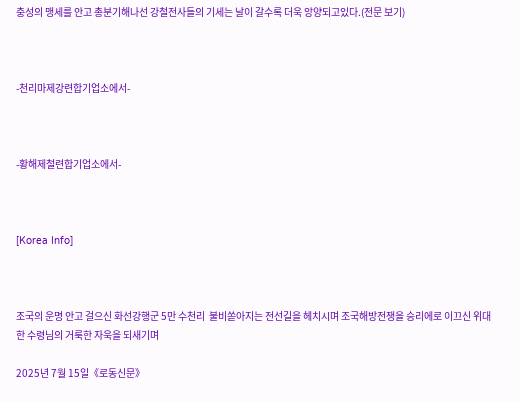충성의 맹세를 안고 총분기해나선 강철전사들의 기세는 날이 갈수록 더욱 앙양되고있다.(전문 보기)



-천리마제강련합기업소에서-



-황해제철련합기업소에서-



[Korea Info]



조국의 운명 안고 걸으신 화선강행군 5만 수천리  불비쏟아지는 전선길을 헤치시며 조국해방전쟁을 승리에로 이끄신 위대한 수령님의 거룩한 자욱을 되새기며

2025년 7월 15일《로동신문》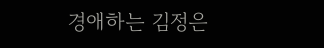경애하는 김정은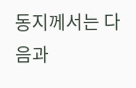동지께서는 다음과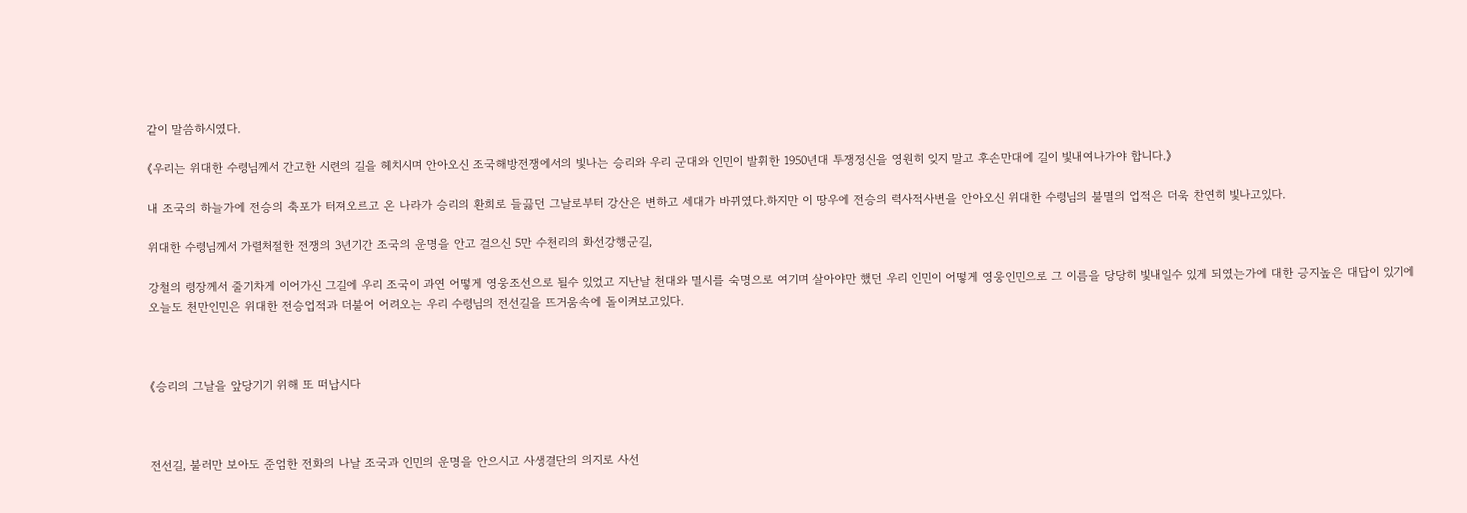같이 말씀하시였다.

《우리는 위대한 수령님께서 간고한 시련의 길을 헤치시며 안아오신 조국해방전쟁에서의 빛나는 승리와 우리 군대와 인민이 발휘한 1950년대 투쟁정신을 영원히 잊지 말고 후손만대에 길이 빛내여나가야 합니다.》

내 조국의 하늘가에 전승의 축포가 터져오르고 온 나라가 승리의 환희로 들끓던 그날로부터 강산은 변하고 세대가 바뀌였다.하지만 이 땅우에 전승의 력사적사변을 안아오신 위대한 수령님의 불멸의 업적은 더욱 찬연히 빛나고있다.

위대한 수령님께서 가렬처절한 전쟁의 3년기간 조국의 운명을 안고 걸으신 5만 수천리의 화선강행군길,

강철의 령장께서 줄기차게 이어가신 그길에 우리 조국이 과연 어떻게 영웅조선으로 될수 있었고 지난날 천대와 멸시를 숙명으로 여기며 살아야만 했던 우리 인민이 어떻게 영웅인민으로 그 이름을 당당히 빛내일수 있게 되였는가에 대한 긍지높은 대답이 있기에 오늘도 천만인민은 위대한 전승업적과 더불어 어려오는 우리 수령님의 전선길을 뜨거움속에 돌이켜보고있다.



《승리의 그날을 앞당기기 위해 또 떠납시다



전선길, 불러만 보아도 준엄한 전화의 나날 조국과 인민의 운명을 안으시고 사생결단의 의지로 사선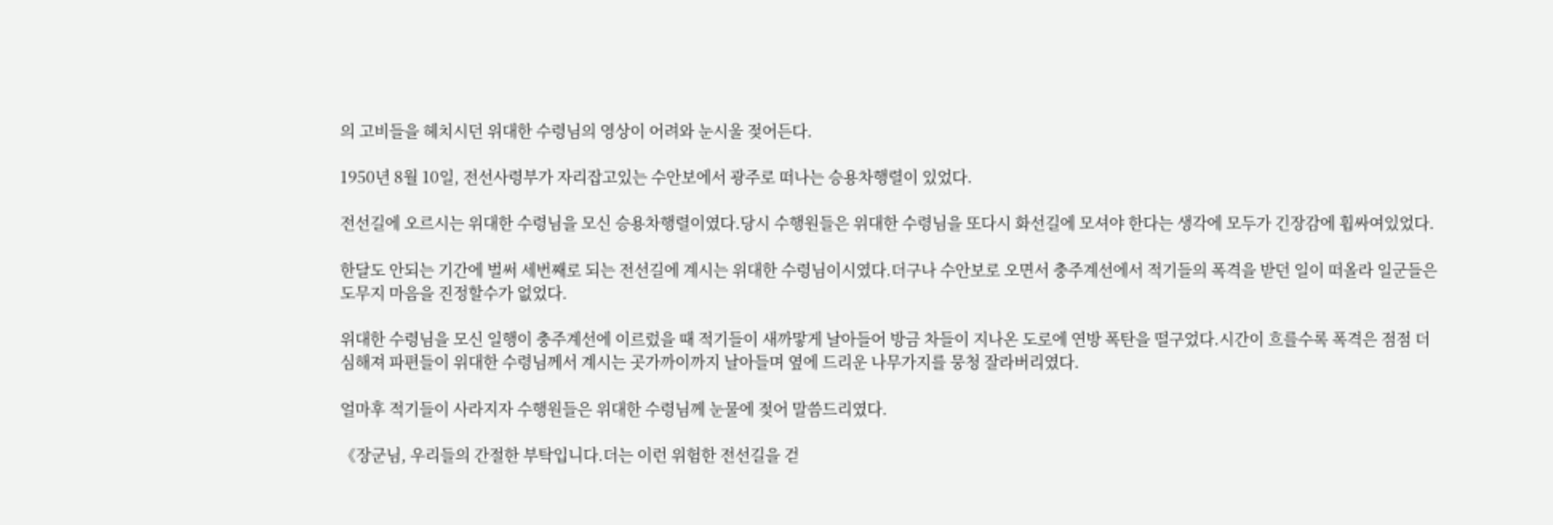의 고비들을 헤치시던 위대한 수령님의 영상이 어려와 눈시울 젖어든다.

1950년 8월 10일, 전선사령부가 자리잡고있는 수안보에서 광주로 떠나는 승용차행렬이 있었다.

전선길에 오르시는 위대한 수령님을 모신 승용차행렬이였다.당시 수행원들은 위대한 수령님을 또다시 화선길에 모셔야 한다는 생각에 모두가 긴장감에 휩싸여있었다.

한달도 안되는 기간에 벌써 세번째로 되는 전선길에 계시는 위대한 수령님이시였다.더구나 수안보로 오면서 충주계선에서 적기들의 폭격을 받던 일이 떠올라 일군들은 도무지 마음을 진정할수가 없었다.

위대한 수령님을 모신 일행이 충주계선에 이르렀을 때 적기들이 새까맣게 날아들어 방금 차들이 지나온 도로에 연방 폭탄을 떨구었다.시간이 흐를수록 폭격은 점점 더 심해져 파편들이 위대한 수령님께서 계시는 곳가까이까지 날아들며 옆에 드리운 나무가지를 뭉청 잘라버리였다.

얼마후 적기들이 사라지자 수행원들은 위대한 수령님께 눈물에 젖어 말씀드리였다.

《장군님, 우리들의 간절한 부탁입니다.더는 이런 위험한 전선길을 걷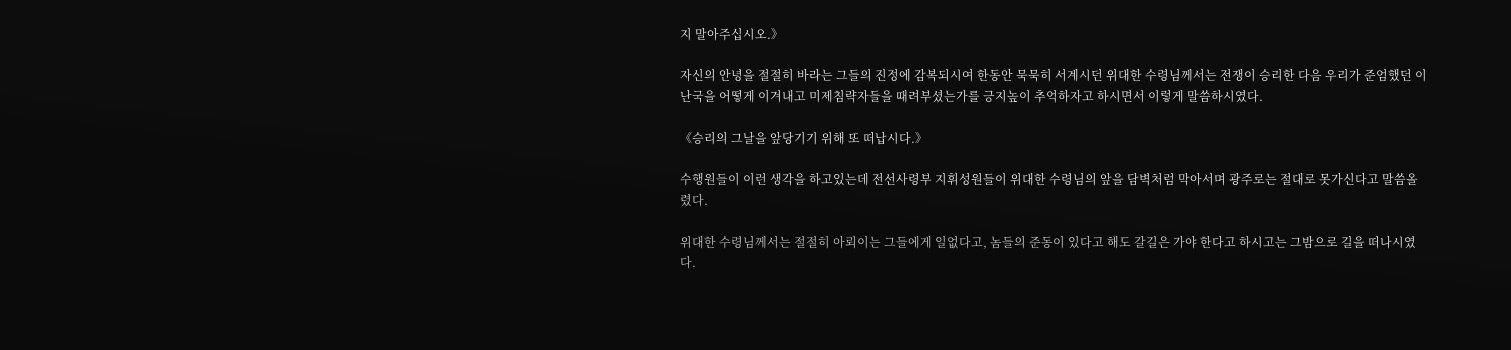지 말아주십시오.》

자신의 안녕을 절절히 바라는 그들의 진정에 감복되시여 한동안 묵묵히 서계시던 위대한 수령님께서는 전쟁이 승리한 다음 우리가 준엄했던 이 난국을 어떻게 이겨내고 미제침략자들을 때려부셨는가를 긍지높이 추억하자고 하시면서 이렇게 말씀하시였다.

《승리의 그날을 앞당기기 위해 또 떠납시다.》

수행원들이 이런 생각을 하고있는데 전선사령부 지휘성원들이 위대한 수령님의 앞을 담벽처럼 막아서며 광주로는 절대로 못가신다고 말씀올렸다.

위대한 수령님께서는 절절히 아뢰이는 그들에게 일없다고, 놈들의 준동이 있다고 해도 갈길은 가야 한다고 하시고는 그밤으로 길을 떠나시였다.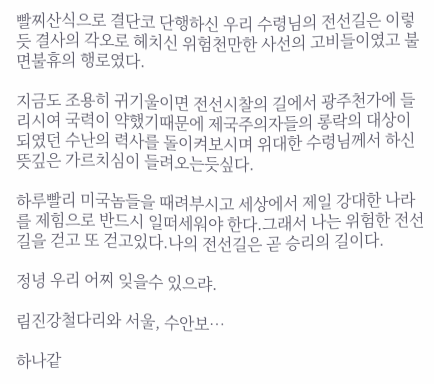빨찌산식으로 결단코 단행하신 우리 수령님의 전선길은 이렇듯 결사의 각오로 헤치신 위험천만한 사선의 고비들이였고 불면불휴의 행로였다.

지금도 조용히 귀기울이면 전선시찰의 길에서 광주천가에 들리시여 국력이 약했기때문에 제국주의자들의 롱락의 대상이 되였던 수난의 력사를 돌이켜보시며 위대한 수령님께서 하신 뜻깊은 가르치심이 들려오는듯싶다.

하루빨리 미국놈들을 때려부시고 세상에서 제일 강대한 나라를 제힘으로 반드시 일떠세워야 한다.그래서 나는 위험한 전선길을 걷고 또 걷고있다.나의 전선길은 곧 승리의 길이다.

정녕 우리 어찌 잊을수 있으랴.

림진강철다리와 서울, 수안보…

하나같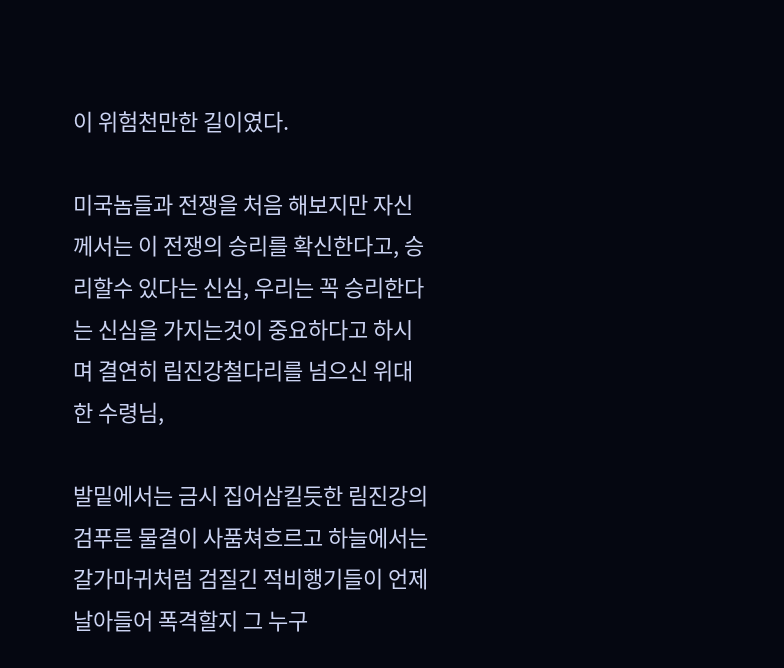이 위험천만한 길이였다.

미국놈들과 전쟁을 처음 해보지만 자신께서는 이 전쟁의 승리를 확신한다고, 승리할수 있다는 신심, 우리는 꼭 승리한다는 신심을 가지는것이 중요하다고 하시며 결연히 림진강철다리를 넘으신 위대한 수령님,

발밑에서는 금시 집어삼킬듯한 림진강의 검푸른 물결이 사품쳐흐르고 하늘에서는 갈가마귀처럼 검질긴 적비행기들이 언제 날아들어 폭격할지 그 누구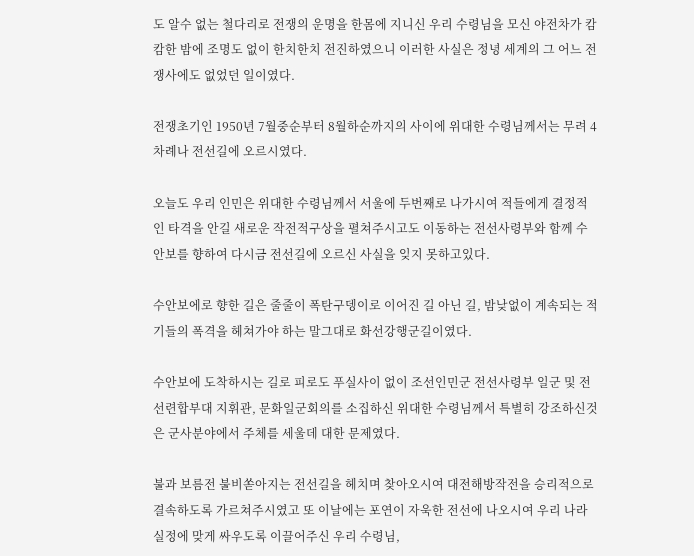도 알수 없는 철다리로 전쟁의 운명을 한몸에 지니신 우리 수령님을 모신 야전차가 캄캄한 밤에 조명도 없이 한치한치 전진하였으니 이러한 사실은 정녕 세계의 그 어느 전쟁사에도 없었던 일이였다.

전쟁초기인 1950년 7월중순부터 8월하순까지의 사이에 위대한 수령님께서는 무려 4차례나 전선길에 오르시였다.

오늘도 우리 인민은 위대한 수령님께서 서울에 두번째로 나가시여 적들에게 결정적인 타격을 안길 새로운 작전적구상을 펼쳐주시고도 이동하는 전선사령부와 함께 수안보를 향하여 다시금 전선길에 오르신 사실을 잊지 못하고있다.

수안보에로 향한 길은 줄줄이 폭탄구뎅이로 이어진 길 아닌 길, 밤낮없이 계속되는 적기들의 폭격을 헤쳐가야 하는 말그대로 화선강행군길이였다.

수안보에 도착하시는 길로 피로도 푸실사이 없이 조선인민군 전선사령부 일군 및 전선련합부대 지휘관, 문화일군회의를 소집하신 위대한 수령님께서 특별히 강조하신것은 군사분야에서 주체를 세울데 대한 문제였다.

불과 보름전 불비쏟아지는 전선길을 헤치며 찾아오시여 대전해방작전을 승리적으로 결속하도록 가르쳐주시였고 또 이날에는 포연이 자욱한 전선에 나오시여 우리 나라 실정에 맞게 싸우도록 이끌어주신 우리 수령님,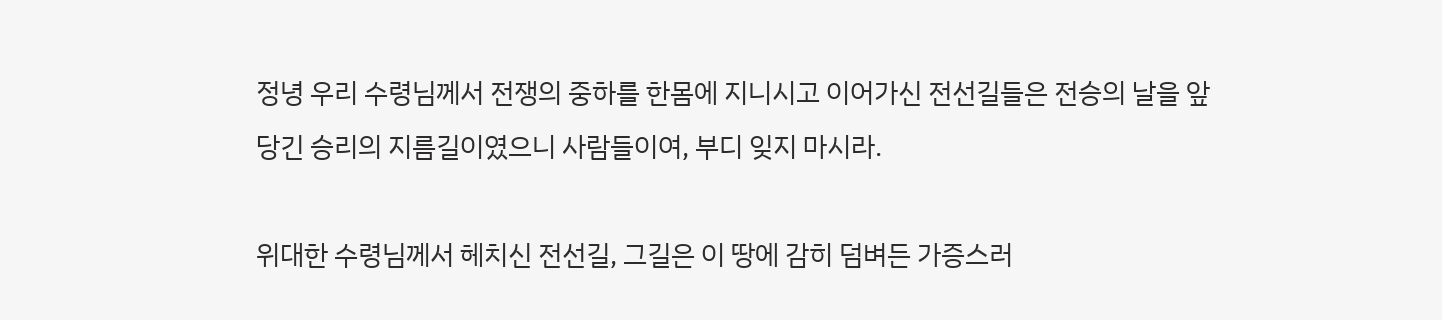정녕 우리 수령님께서 전쟁의 중하를 한몸에 지니시고 이어가신 전선길들은 전승의 날을 앞당긴 승리의 지름길이였으니 사람들이여, 부디 잊지 마시라.

위대한 수령님께서 헤치신 전선길, 그길은 이 땅에 감히 덤벼든 가증스러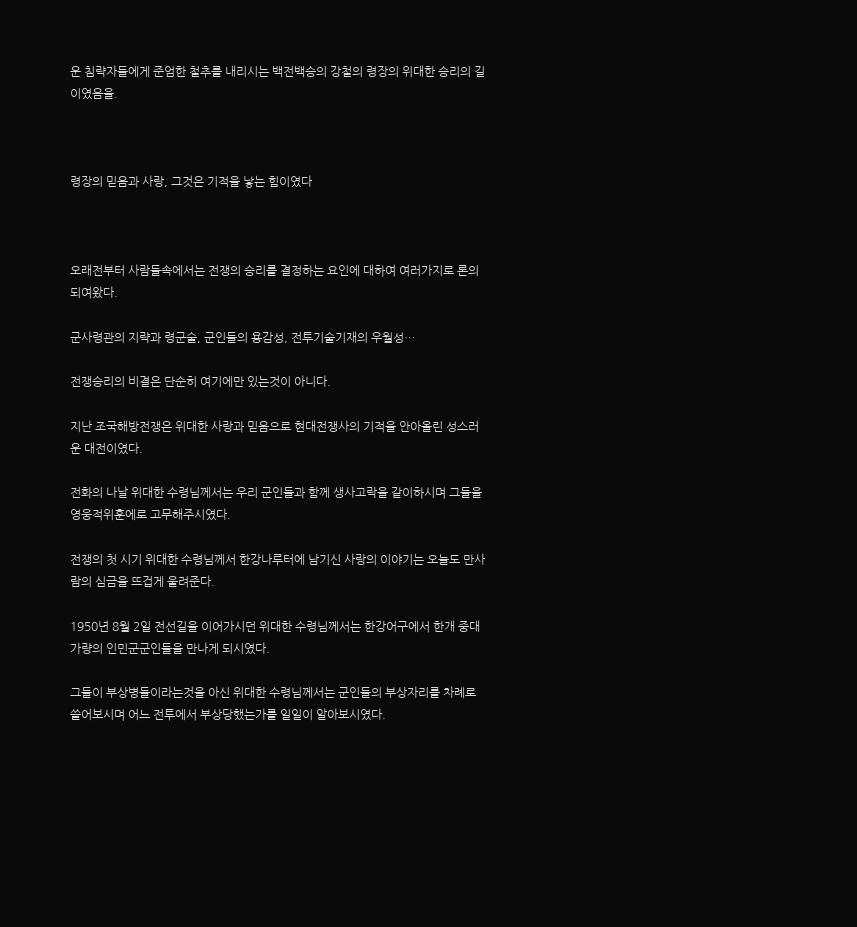운 침략자들에게 준엄한 철추를 내리시는 백전백승의 강철의 령장의 위대한 승리의 길이였음을.



령장의 믿음과 사랑, 그것은 기적을 낳는 힘이였다



오래전부터 사람들속에서는 전쟁의 승리를 결정하는 요인에 대하여 여러가지로 론의되여왔다.

군사령관의 지략과 령군술, 군인들의 용감성, 전투기술기재의 우월성…

전쟁승리의 비결은 단순히 여기에만 있는것이 아니다.

지난 조국해방전쟁은 위대한 사랑과 믿음으로 현대전쟁사의 기적을 안아올린 성스러운 대전이였다.

전화의 나날 위대한 수령님께서는 우리 군인들과 함께 생사고락을 같이하시며 그들을 영웅적위훈에로 고무해주시였다.

전쟁의 첫 시기 위대한 수령님께서 한강나루터에 남기신 사랑의 이야기는 오늘도 만사람의 심금을 뜨겁게 울려준다.

1950년 8월 2일 전선길을 이어가시던 위대한 수령님께서는 한강어구에서 한개 중대가량의 인민군군인들을 만나게 되시였다.

그들이 부상병들이라는것을 아신 위대한 수령님께서는 군인들의 부상자리를 차례로 쓸어보시며 어느 전투에서 부상당했는가를 일일이 알아보시였다.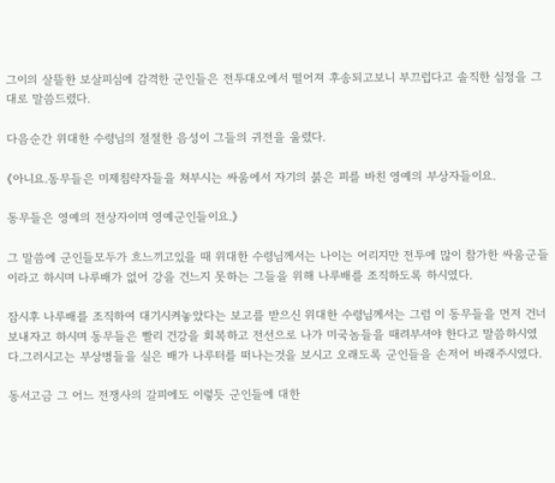그이의 살뜰한 보살피심에 감격한 군인들은 전투대오에서 떨어져 후송되고보니 부끄럽다고 솔직한 심정을 그대로 말씀드렸다.

다음순간 위대한 수령님의 절절한 음성이 그들의 귀전을 울렸다.

《아니요.동무들은 미제침략자들을 쳐부시는 싸움에서 자기의 붉은 피를 바친 영예의 부상자들이요.

동무들은 영예의 전상자이며 영예군인들이요.》

그 말씀에 군인들모두가 흐느끼고있을 때 위대한 수령님께서는 나이는 어리지만 전투에 많이 참가한 싸움군들이라고 하시며 나루배가 없어 강을 건느지 못하는 그들을 위해 나루배를 조직하도록 하시였다.

잠시후 나루배를 조직하여 대기시켜놓았다는 보고를 받으신 위대한 수령님께서는 그럼 이 동무들을 먼저 건너보내자고 하시며 동무들은 빨리 건강을 회복하고 전선으로 나가 미국놈들을 때려부셔야 한다고 말씀하시였다.그러시고는 부상병들을 실은 배가 나루터를 떠나는것을 보시고 오래도록 군인들을 손저어 바래주시였다.

동서고금 그 어느 전쟁사의 갈피에도 이렇듯 군인들에 대한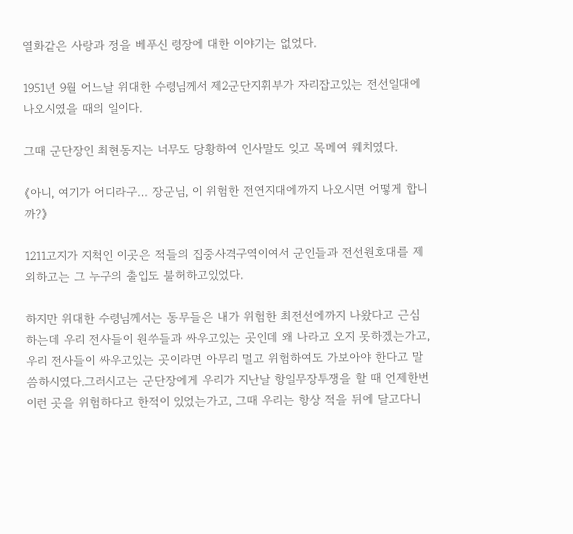열화같은 사랑과 정을 베푸신 령장에 대한 이야기는 없었다.

1951년 9월 어느날 위대한 수령님께서 제2군단지휘부가 자리잡고있는 전선일대에 나오시였을 때의 일이다.

그때 군단장인 최현동지는 너무도 당황하여 인사말도 잊고 목메여 웨치였다.

《아니, 여기가 어디라구… 장군님, 이 위험한 전연지대에까지 나오시면 어떻게 합니까?》

1211고지가 지척인 이곳은 적들의 집중사격구역이여서 군인들과 전선원호대를 제외하고는 그 누구의 출입도 불허하고있었다.

하지만 위대한 수령님께서는 동무들은 내가 위험한 최전선에까지 나왔다고 근심하는데 우리 전사들이 원쑤들과 싸우고있는 곳인데 왜 나라고 오지 못하겠는가고, 우리 전사들이 싸우고있는 곳이라면 아무리 멀고 위험하여도 가보아야 한다고 말씀하시였다.그러시고는 군단장에게 우리가 지난날 항일무장투쟁을 할 때 언제한번 이런 곳을 위험하다고 한적이 있었는가고, 그때 우리는 항상 적을 뒤에 달고다니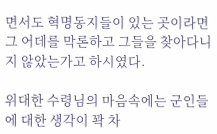면서도 혁명동지들이 있는 곳이라면 그 어데를 막론하고 그들을 찾아다니지 않았는가고 하시였다.

위대한 수령님의 마음속에는 군인들에 대한 생각이 꽉 차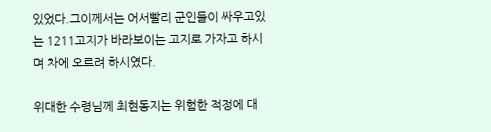있었다.그이께서는 어서빨리 군인들이 싸우고있는 1211고지가 바라보이는 고지로 가자고 하시며 차에 오르려 하시였다.

위대한 수령님께 최현동지는 위험한 적정에 대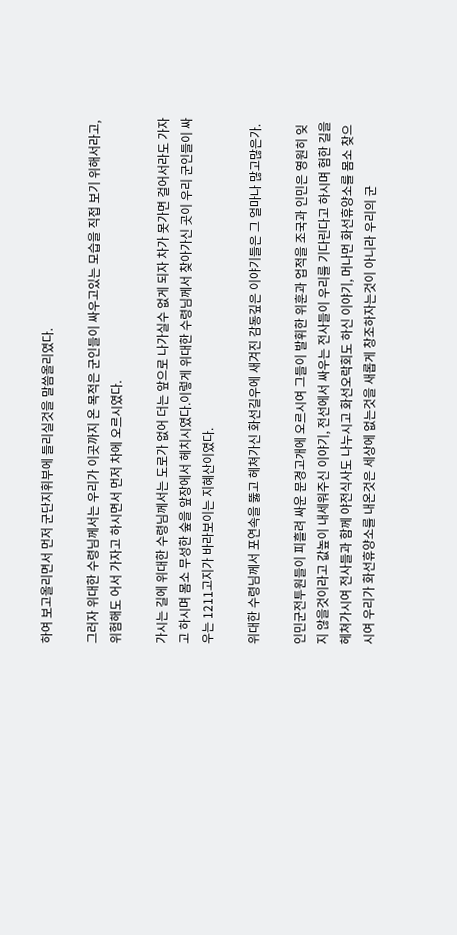하여 보고올리면서 먼저 군단지휘부에 들리실것을 말씀올리였다.

그러자 위대한 수령님께서는 우리가 이곳까지 온 목적은 군인들이 싸우고있는 모습을 직접 보기 위해서라고, 위험해도 어서 가자고 하시면서 먼저 차에 오르시였다.

가시는 길에 위대한 수령님께서는 도로가 없어 더는 앞으로 나가실수 없게 되자 차가 못가면 걸어서라도 가자고 하시며 몸소 무성한 숲을 앞장에서 헤치시였다.이렇게 위대한 수령님께서 찾아가신 곳이 우리 군인들이 싸우는 1211고지가 바라보이는 지혜산이였다.

위대한 수령님께서 포연속을 뚫고 헤쳐가신 화선길우에 새겨진 감동깊은 이야기들은 그 얼마나 많고많은가.

인민군전투원들이 피흘려 싸운 문경고개에 오르시여 그들이 발휘한 위훈과 업적을 조국과 인민은 영원히 잊지 않을것이라고 값높이 내세워주신 이야기, 전선에서 싸우는 전사들이 우리를 기다린다고 하시며 험한 길을 헤쳐가시여 전사들과 함께 야전식사도 나누시고 화선오락회도 하신 이야기, 머나먼 화선휴양소를 몸소 찾으시여 우리가 화선휴양소를 내온것은 세상에 없는것을 새롭게 창조하자는것이 아니라 우리의 군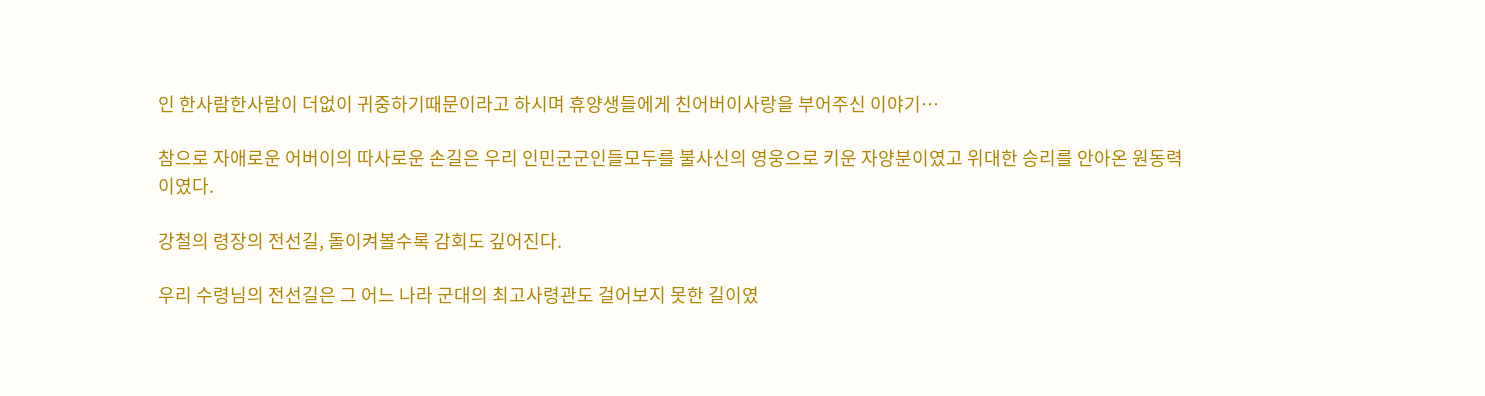인 한사람한사람이 더없이 귀중하기때문이라고 하시며 휴양생들에게 친어버이사랑을 부어주신 이야기…

참으로 자애로운 어버이의 따사로운 손길은 우리 인민군군인들모두를 불사신의 영웅으로 키운 자양분이였고 위대한 승리를 안아온 원동력이였다.

강철의 령장의 전선길, 돌이켜볼수록 감회도 깊어진다.

우리 수령님의 전선길은 그 어느 나라 군대의 최고사령관도 걸어보지 못한 길이였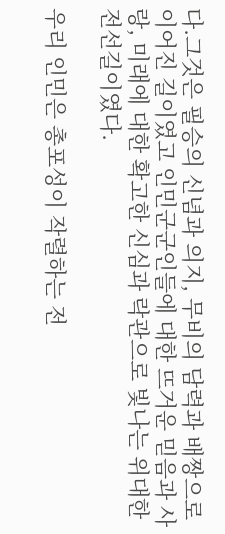다.그것은 필승의 신념과 의지, 무비의 담력과 배짱으로 이어진 길이였고 인민군군인들에 대한 뜨거운 믿음과 사랑, 미래에 대한 확고한 신심과 락관으로 빛나는 위대한 전선길이였다.

우리 인민은 총포성이 작렬하는 전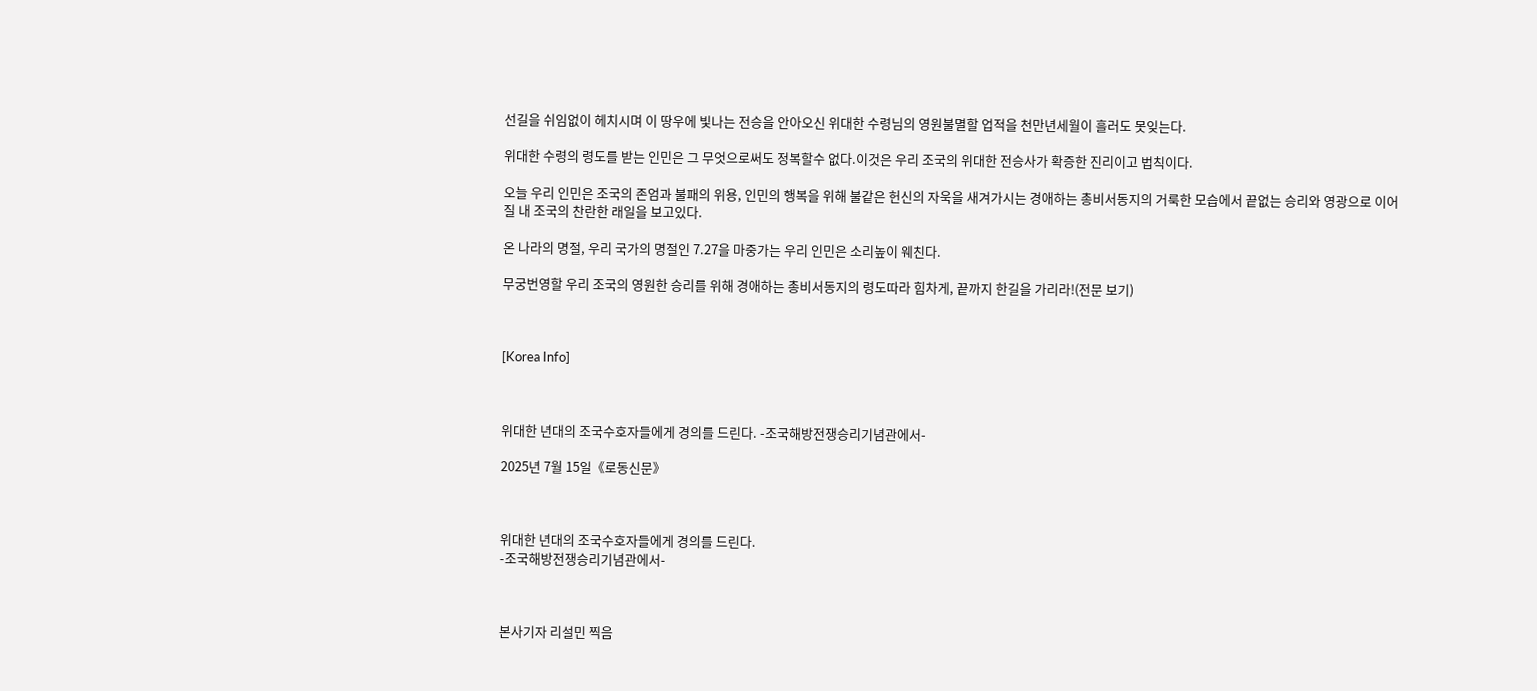선길을 쉬임없이 헤치시며 이 땅우에 빛나는 전승을 안아오신 위대한 수령님의 영원불멸할 업적을 천만년세월이 흘러도 못잊는다.

위대한 수령의 령도를 받는 인민은 그 무엇으로써도 정복할수 없다.이것은 우리 조국의 위대한 전승사가 확증한 진리이고 법칙이다.

오늘 우리 인민은 조국의 존엄과 불패의 위용, 인민의 행복을 위해 불같은 헌신의 자욱을 새겨가시는 경애하는 총비서동지의 거룩한 모습에서 끝없는 승리와 영광으로 이어질 내 조국의 찬란한 래일을 보고있다.

온 나라의 명절, 우리 국가의 명절인 7.27을 마중가는 우리 인민은 소리높이 웨친다.

무궁번영할 우리 조국의 영원한 승리를 위해 경애하는 총비서동지의 령도따라 힘차게, 끝까지 한길을 가리라!(전문 보기)



[Korea Info]



위대한 년대의 조국수호자들에게 경의를 드린다. -조국해방전쟁승리기념관에서-

2025년 7월 15일《로동신문》



위대한 년대의 조국수호자들에게 경의를 드린다.
-조국해방전쟁승리기념관에서-



본사기자 리설민 찍음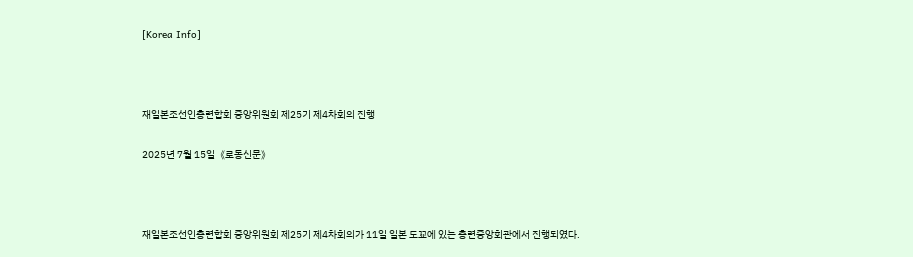[Korea Info]



재일본조선인총련합회 중앙위원회 제25기 제4차회의 진행

2025년 7월 15일《로동신문》



재일본조선인총련합회 중앙위원회 제25기 제4차회의가 11일 일본 도꾜에 있는 총련중앙회관에서 진행되였다.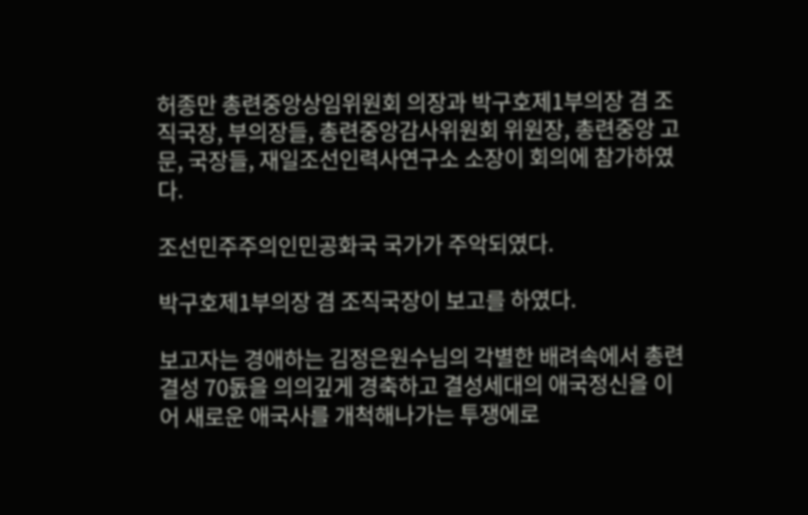허종만 총련중앙상임위원회 의장과 박구호제1부의장 겸 조직국장, 부의장들, 총련중앙감사위원회 위원장, 총련중앙 고문, 국장들, 재일조선인력사연구소 소장이 회의에 참가하였다.

조선민주주의인민공화국 국가가 주악되였다.

박구호제1부의장 겸 조직국장이 보고를 하였다.

보고자는 경애하는 김정은원수님의 각별한 배려속에서 총련결성 70돐을 의의깊게 경축하고 결성세대의 애국정신을 이어 새로운 애국사를 개척해나가는 투쟁에로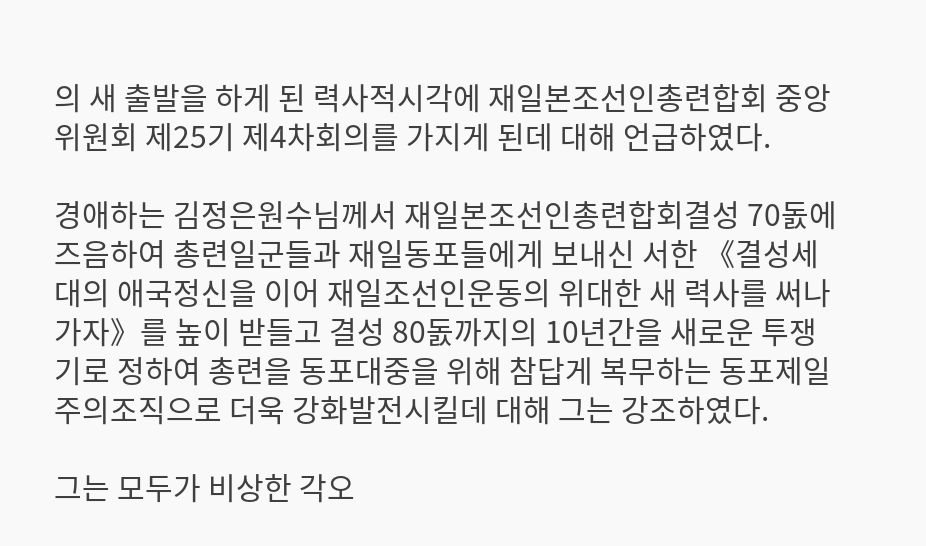의 새 출발을 하게 된 력사적시각에 재일본조선인총련합회 중앙위원회 제25기 제4차회의를 가지게 된데 대해 언급하였다.

경애하는 김정은원수님께서 재일본조선인총련합회결성 70돐에 즈음하여 총련일군들과 재일동포들에게 보내신 서한 《결성세대의 애국정신을 이어 재일조선인운동의 위대한 새 력사를 써나가자》를 높이 받들고 결성 80돐까지의 10년간을 새로운 투쟁기로 정하여 총련을 동포대중을 위해 참답게 복무하는 동포제일주의조직으로 더욱 강화발전시킬데 대해 그는 강조하였다.

그는 모두가 비상한 각오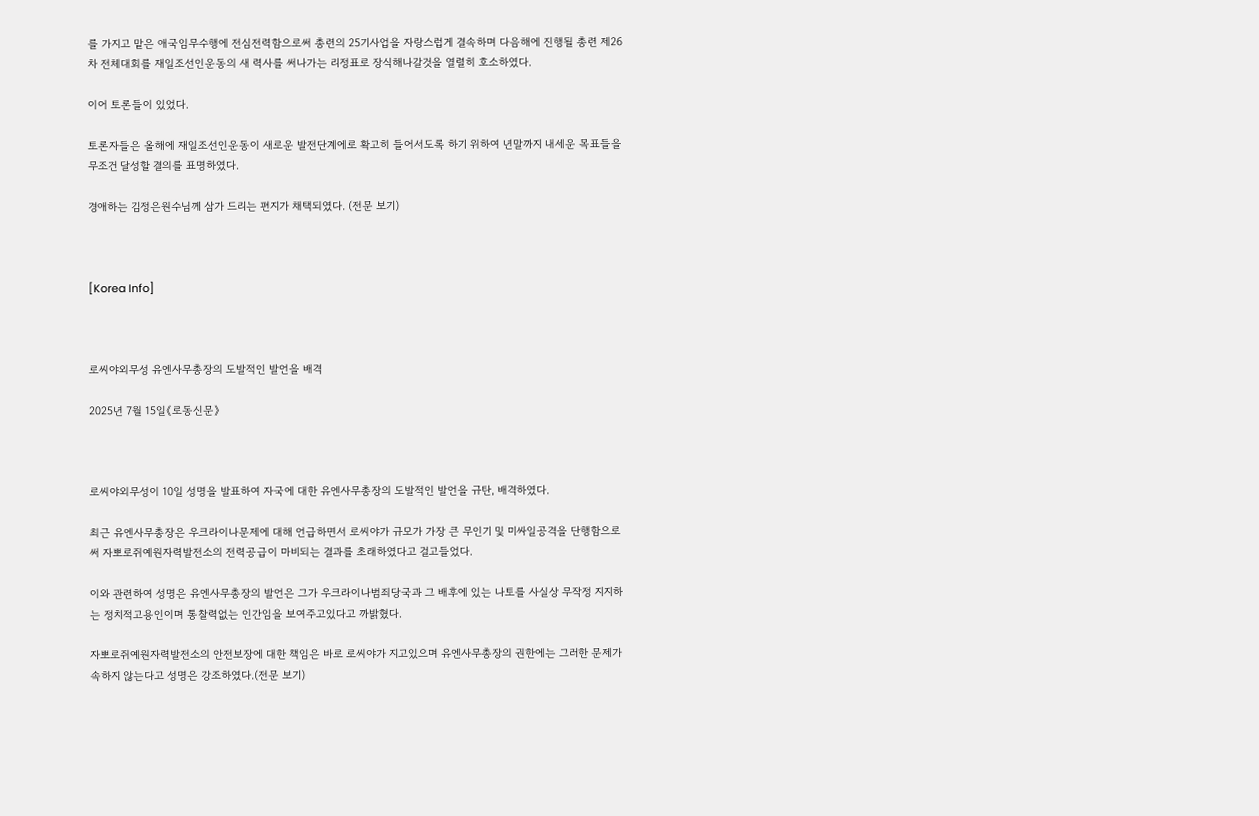를 가지고 맡은 애국임무수행에 전심전력함으로써 총련의 25기사업을 자랑스럽게 결속하며 다음해에 진행될 총련 제26차 전체대회를 재일조선인운동의 새 력사를 써나가는 리정표로 장식해나갈것을 열렬히 호소하였다.

이어 토론들이 있었다.

토론자들은 올해에 재일조선인운동이 새로운 발전단계에로 확고히 들어서도록 하기 위하여 년말까지 내세운 목표들을 무조건 달성할 결의를 표명하였다.

경애하는 김정은원수님께 삼가 드리는 편지가 채택되였다. (전문 보기)



[Korea Info]



로씨야외무성 유엔사무총장의 도발적인 발언을 배격

2025년 7월 15일《로동신문》



로씨야외무성이 10일 성명을 발표하여 자국에 대한 유엔사무총장의 도발적인 발언을 규탄, 배격하였다.

최근 유엔사무총장은 우크라이나문제에 대해 언급하면서 로씨야가 규모가 가장 큰 무인기 및 미싸일공격을 단행함으로써 자뽀로쥐예원자력발전소의 전력공급이 마비되는 결과를 초래하였다고 걸고들었다.

이와 관련하여 성명은 유엔사무총장의 발언은 그가 우크라이나범죄당국과 그 배후에 있는 나토를 사실상 무작정 지지하는 정치적고용인이며 통찰력없는 인간임을 보여주고있다고 까밝혔다.

자뽀로쥐예원자력발전소의 안전보장에 대한 책임은 바로 로씨야가 지고있으며 유엔사무총장의 권한에는 그러한 문제가 속하지 않는다고 성명은 강조하였다.(전문 보기)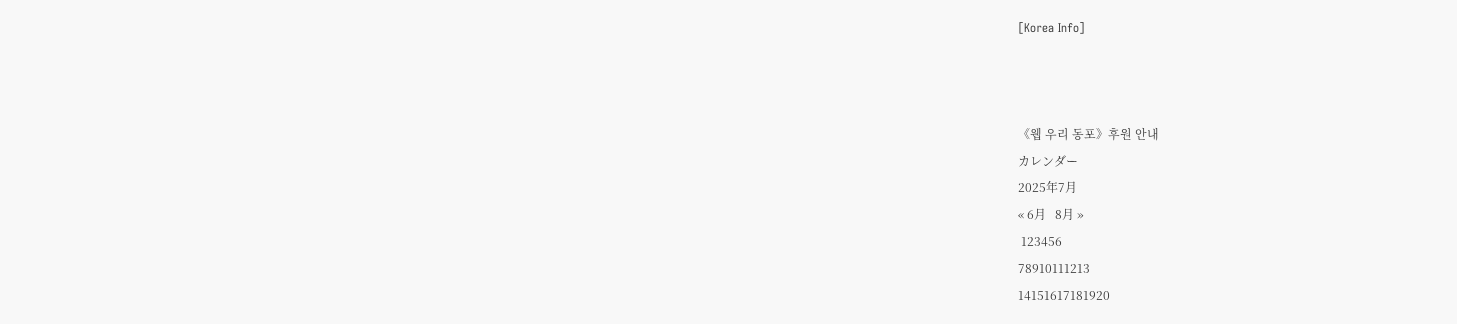[Korea Info]



《웹 우리 동포》후원 안내
カレンダー
2025年7月
« 6月   8月 »
 123456
78910111213
14151617181920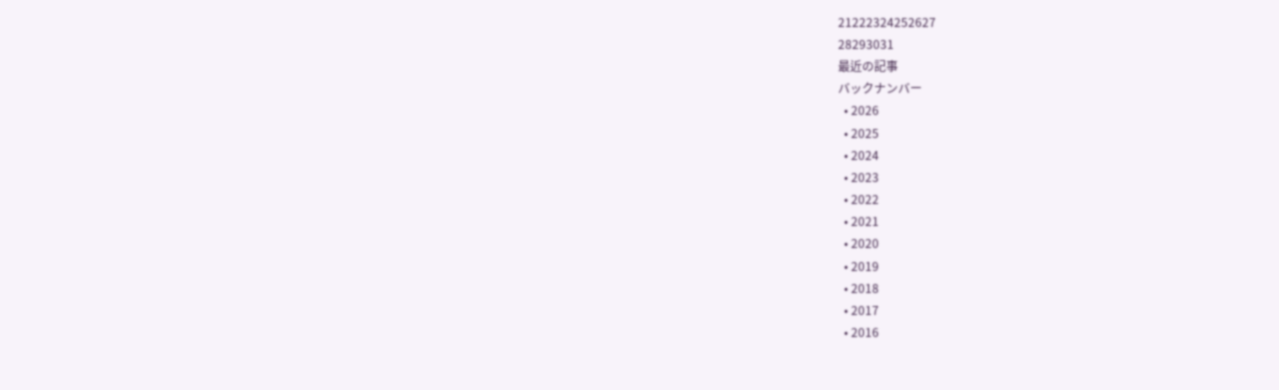21222324252627
28293031
最近の記事
バックナンバー
  • 2026
  • 2025
  • 2024
  • 2023
  • 2022
  • 2021
  • 2020
  • 2019
  • 2018
  • 2017
  • 2016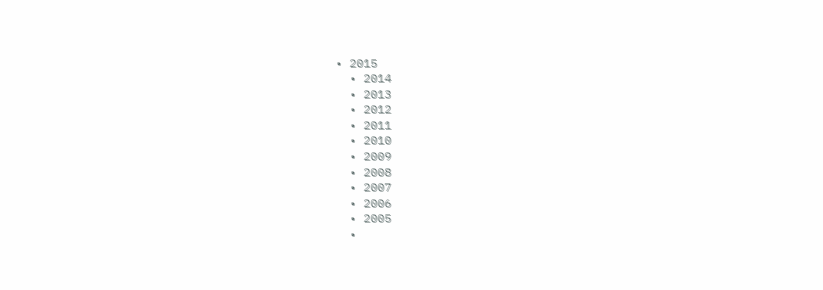• 2015
  • 2014
  • 2013
  • 2012
  • 2011
  • 2010
  • 2009
  • 2008
  • 2007
  • 2006
  • 2005
  •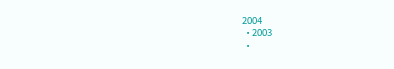2004
  • 2003
  •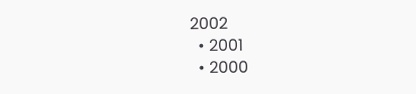2002
  • 2001
  • 2000